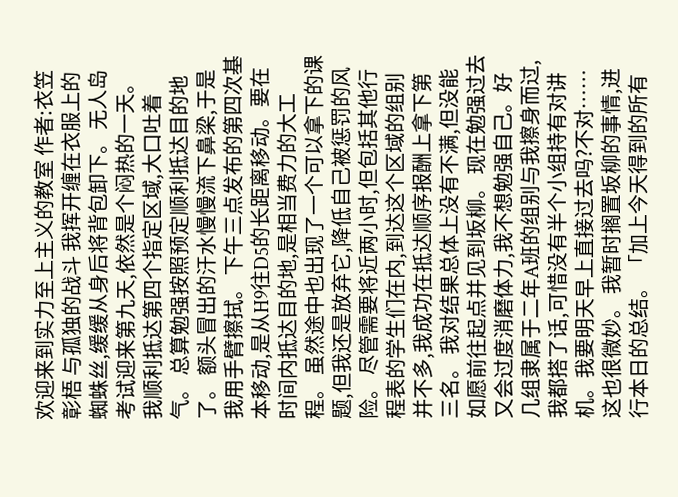欢迎来到实力至上主义的教室 作者:衣笠彰梧 与孤独的战斗 我挥开缠在衣服上的蜘蛛丝,缓缓从身后将背包卸下。 无人岛考试迎来第九天,依然是个闷热的一天。 我顺利抵达第四个指定区域,大口吐着气。 总算勉强按照预定顺利抵达目的地了。 额头冒出的汗水慢慢流下鼻梁,于是我用手臂擦拭。 下午三点发布的第四次基本移动,是从H9往D5的长距离移动。要在时间内抵达目的地,是相当费力的大工程。 虽然途中也出现了一个可以拿下的课题,但我还是放弃它,降低自己被惩罚的风险。 尽管需要将近两小时,但包括其他行程表的学生们在内,到达这个区域的组别并不多,我成功在抵达顺序报酬上拿下第三名。 我对结果总体上没有不满,但没能如愿前往起点并见到坂柳。 现在勉强过去又会过度消磨体力,我不想勉强自己。好几组隶属于二年A班的组别与我擦身而过,我都搭了话,可惜没有半个小组持有对讲机。我要明天早上直接过去吗?不对……这也很微妙。 我暂时搁置坂柳的事情,进行本日的总结。 「加上今天得到的所有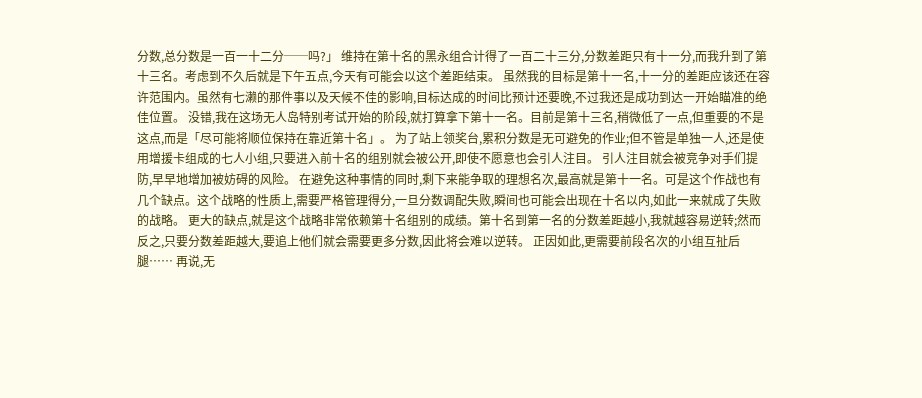分数,总分数是一百一十二分──吗?」 维持在第十名的黑永组合计得了一百二十三分,分数差距只有十一分,而我升到了第十三名。考虑到不久后就是下午五点,今天有可能会以这个差距结束。 虽然我的目标是第十一名,十一分的差距应该还在容许范围内。虽然有七濑的那件事以及天候不佳的影响,目标达成的时间比预计还要晚,不过我还是成功到达一开始瞄准的绝佳位置。 没错,我在这场无人岛特别考试开始的阶段,就打算拿下第十一名。目前是第十三名,稍微低了一点,但重要的不是这点,而是「尽可能将顺位保持在靠近第十名」。 为了站上领奖台,累积分数是无可避免的作业;但不管是单独一人,还是使用增援卡组成的七人小组,只要进入前十名的组别就会被公开,即使不愿意也会引人注目。 引人注目就会被竞争对手们提防,早早地增加被妨碍的风险。 在避免这种事情的同时,剩下来能争取的理想名次,最高就是第十一名。可是这个作战也有几个缺点。这个战略的性质上,需要严格管理得分,一旦分数调配失败,瞬间也可能会出现在十名以内,如此一来就成了失败的战略。 更大的缺点,就是这个战略非常依赖第十名组别的成绩。第十名到第一名的分数差距越小,我就越容易逆转;然而反之,只要分数差距越大,要追上他们就会需要更多分数,因此将会难以逆转。 正因如此,更需要前段名次的小组互扯后腿…… 再说,无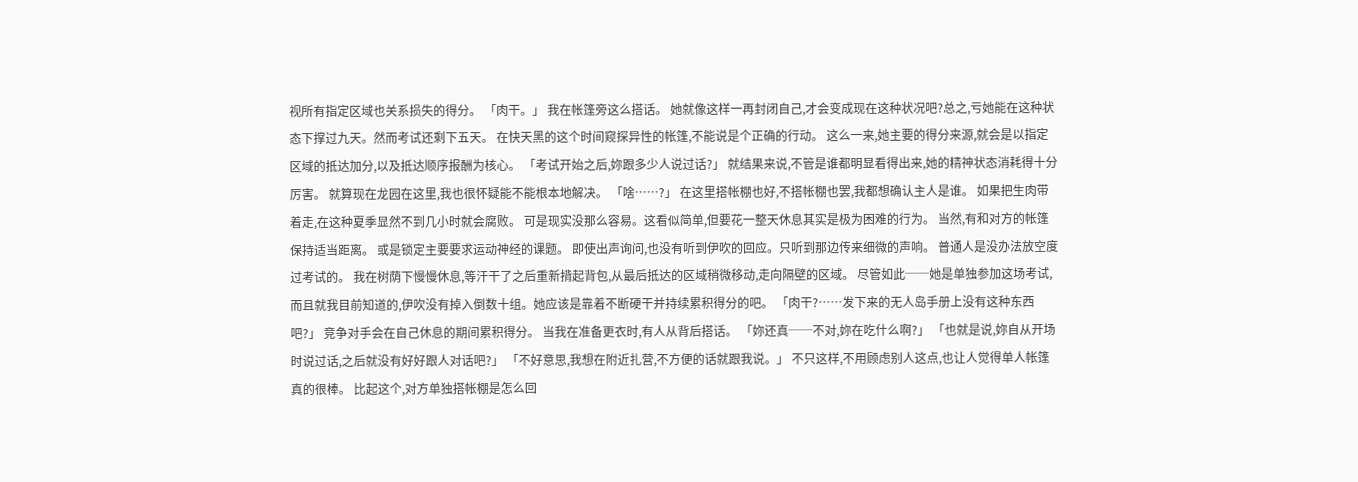视所有指定区域也关系损失的得分。 「肉干。」 我在帐篷旁这么搭话。 她就像这样一再封闭自己,才会变成现在这种状况吧?总之,亏她能在这种状态下撑过九天。然而考试还剩下五天。 在快天黑的这个时间窥探异性的帐篷,不能说是个正确的行动。 这么一来,她主要的得分来源,就会是以指定区域的抵达加分,以及抵达顺序报酬为核心。 「考试开始之后,妳跟多少人说过话?」 就结果来说,不管是谁都明显看得出来,她的精神状态消耗得十分厉害。 就算现在龙园在这里,我也很怀疑能不能根本地解决。 「啥……?」 在这里搭帐棚也好,不搭帐棚也罢,我都想确认主人是谁。 如果把生肉带着走,在这种夏季显然不到几小时就会腐败。 可是现实没那么容易。这看似简单,但要花一整天休息其实是极为困难的行为。 当然,有和对方的帐篷保持适当距离。 或是锁定主要要求运动神经的课题。 即使出声询问,也没有听到伊吹的回应。只听到那边传来细微的声响。 普通人是没办法放空度过考试的。 我在树荫下慢慢休息,等汗干了之后重新揹起背包,从最后抵达的区域稍微移动,走向隔壁的区域。 尽管如此──她是单独参加这场考试,而且就我目前知道的,伊吹没有掉入倒数十组。她应该是靠着不断硬干并持续累积得分的吧。 「肉干?……发下来的无人岛手册上没有这种东西吧?」 竞争对手会在自己休息的期间累积得分。 当我在准备更衣时,有人从背后搭话。 「妳还真──不对,妳在吃什么啊?」 「也就是说,妳自从开场时说过话,之后就没有好好跟人对话吧?」 「不好意思,我想在附近扎营,不方便的话就跟我说。」 不只这样,不用顾虑别人这点,也让人觉得单人帐篷真的很棒。 比起这个,对方单独搭帐棚是怎么回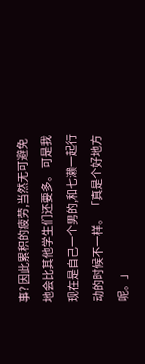事? 因此累积的疲劳,当然无可避免地会比其他学生们还要多。 可是我现在是自己一个男的,和七濑一起行动的时候不一样。 「真是个好地方呢。」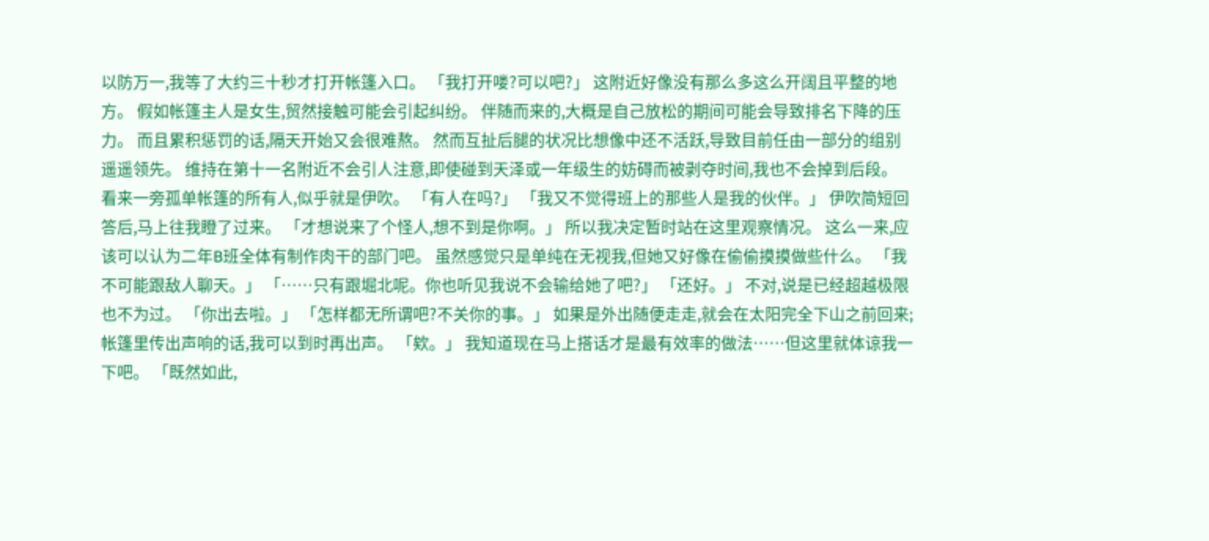以防万一,我等了大约三十秒才打开帐篷入口。 「我打开喽?可以吧?」 这附近好像没有那么多这么开阔且平整的地方。 假如帐篷主人是女生,贸然接触可能会引起纠纷。 伴随而来的,大概是自己放松的期间可能会导致排名下降的压力。 而且累积惩罚的话,隔天开始又会很难熬。 然而互扯后腿的状况比想像中还不活跃,导致目前任由一部分的组别遥遥领先。 维持在第十一名附近不会引人注意,即使碰到天泽或一年级生的妨碍而被剥夺时间,我也不会掉到后段。 看来一旁孤单帐篷的所有人,似乎就是伊吹。 「有人在吗?」 「我又不觉得班上的那些人是我的伙伴。」 伊吹简短回答后,马上往我瞪了过来。 「才想说来了个怪人,想不到是你啊。」 所以我决定暂时站在这里观察情况。 这么一来,应该可以认为二年B班全体有制作肉干的部门吧。 虽然感觉只是单纯在无视我,但她又好像在偷偷摸摸做些什么。 「我不可能跟敌人聊天。」 「……只有跟堀北呢。你也听见我说不会输给她了吧?」 「还好。」 不对,说是已经超越极限也不为过。 「你出去啦。」 「怎样都无所谓吧?不关你的事。」 如果是外出随便走走,就会在太阳完全下山之前回来;帐篷里传出声响的话,我可以到时再出声。 「欸。」 我知道现在马上搭话才是最有效率的做法……但这里就体谅我一下吧。 「既然如此,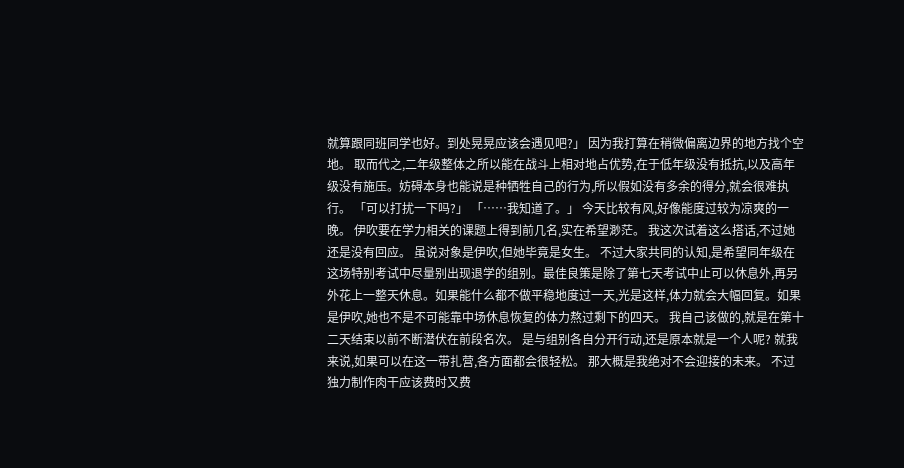就算跟同班同学也好。到处晃晃应该会遇见吧?」 因为我打算在稍微偏离边界的地方找个空地。 取而代之,二年级整体之所以能在战斗上相对地占优势,在于低年级没有抵抗,以及高年级没有施压。妨碍本身也能说是种牺牲自己的行为,所以假如没有多余的得分,就会很难执行。 「可以打扰一下吗?」 「……我知道了。」 今天比较有风,好像能度过较为凉爽的一晚。 伊吹要在学力相关的课题上得到前几名,实在希望渺茫。 我这次试着这么搭话,不过她还是没有回应。 虽说对象是伊吹,但她毕竟是女生。 不过大家共同的认知,是希望同年级在这场特别考试中尽量别出现退学的组别。最佳良策是除了第七天考试中止可以休息外,再另外花上一整天休息。如果能什么都不做平稳地度过一天,光是这样,体力就会大幅回复。如果是伊吹,她也不是不可能靠中场休息恢复的体力熬过剩下的四天。 我自己该做的,就是在第十二天结束以前不断潜伏在前段名次。 是与组别各自分开行动,还是原本就是一个人呢? 就我来说,如果可以在这一带扎营,各方面都会很轻松。 那大概是我绝对不会迎接的未来。 不过独力制作肉干应该费时又费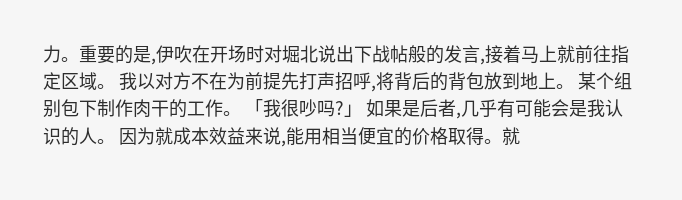力。重要的是,伊吹在开场时对堀北说出下战帖般的发言,接着马上就前往指定区域。 我以对方不在为前提先打声招呼,将背后的背包放到地上。 某个组别包下制作肉干的工作。 「我很吵吗?」 如果是后者,几乎有可能会是我认识的人。 因为就成本效益来说,能用相当便宜的价格取得。就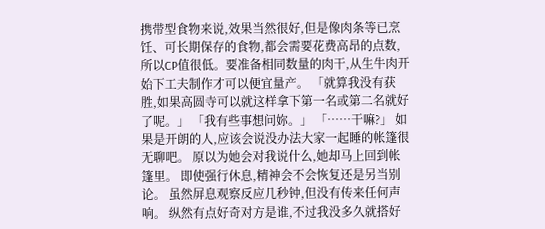携带型食物来说,效果当然很好,但是像肉条等已烹饪、可长期保存的食物,都会需要花费高昂的点数,所以CP值很低。要准备相同数量的肉干,从生牛肉开始下工夫制作才可以便宜量产。 「就算我没有获胜,如果高圆寺可以就这样拿下第一名或第二名就好了呢。」 「我有些事想问妳。」 「……干嘛?」 如果是开朗的人,应该会说没办法大家一起睡的帐篷很无聊吧。 原以为她会对我说什么,她却马上回到帐篷里。 即使强行休息,精神会不会恢复还是另当别论。 虽然屏息观察反应几秒钟,但没有传来任何声响。 纵然有点好奇对方是谁,不过我没多久就搭好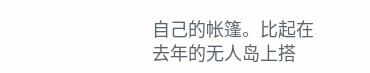自己的帐篷。比起在去年的无人岛上搭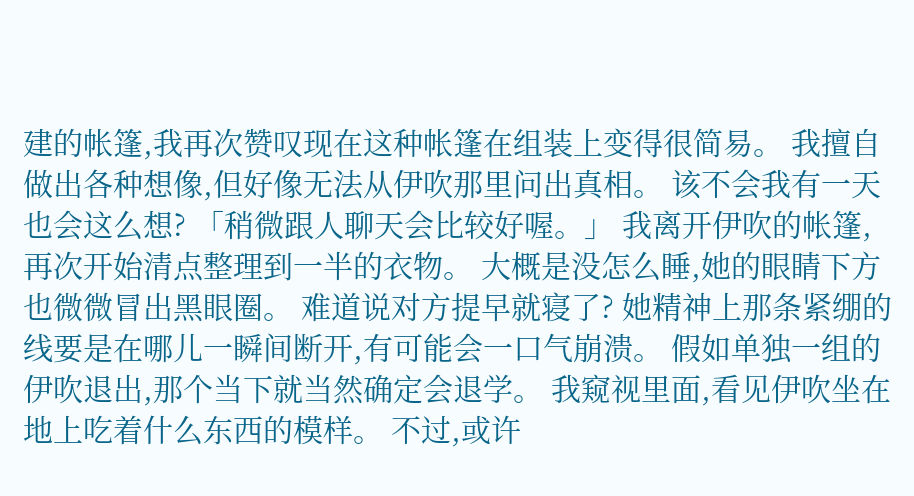建的帐篷,我再次赞叹现在这种帐篷在组装上变得很简易。 我擅自做出各种想像,但好像无法从伊吹那里问出真相。 该不会我有一天也会这么想? 「稍微跟人聊天会比较好喔。」 我离开伊吹的帐篷,再次开始清点整理到一半的衣物。 大概是没怎么睡,她的眼睛下方也微微冒出黑眼圈。 难道说对方提早就寝了? 她精神上那条紧绷的线要是在哪儿一瞬间断开,有可能会一口气崩溃。 假如单独一组的伊吹退出,那个当下就当然确定会退学。 我窥视里面,看见伊吹坐在地上吃着什么东西的模样。 不过,或许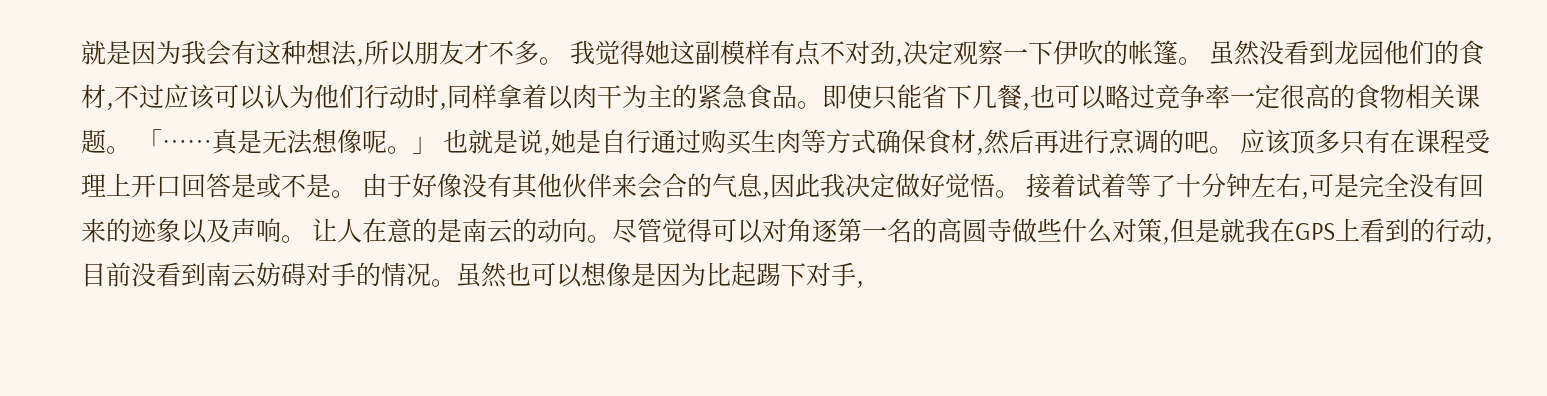就是因为我会有这种想法,所以朋友才不多。 我觉得她这副模样有点不对劲,决定观察一下伊吹的帐篷。 虽然没看到龙园他们的食材,不过应该可以认为他们行动时,同样拿着以肉干为主的紧急食品。即使只能省下几餐,也可以略过竞争率一定很高的食物相关课题。 「……真是无法想像呢。」 也就是说,她是自行通过购买生肉等方式确保食材,然后再进行烹调的吧。 应该顶多只有在课程受理上开口回答是或不是。 由于好像没有其他伙伴来会合的气息,因此我决定做好觉悟。 接着试着等了十分钟左右,可是完全没有回来的迹象以及声响。 让人在意的是南云的动向。尽管觉得可以对角逐第一名的高圆寺做些什么对策,但是就我在GPS上看到的行动,目前没看到南云妨碍对手的情况。虽然也可以想像是因为比起踢下对手,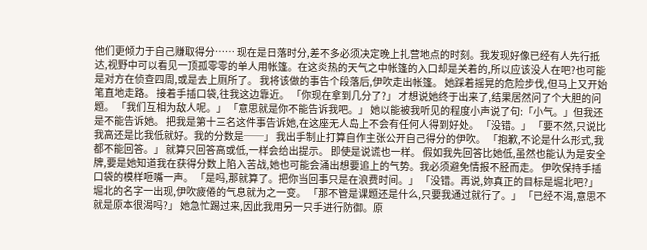他们更倾力于自己赚取得分…… 现在是日落时分,差不多必须决定晚上扎营地点的时刻。我发现好像已经有人先行抵达,视野中可以看见一顶孤零零的单人用帐篷。在这炎热的天气之中帐篷的入口却是关着的,所以应该没人在吧?也可能是对方在侦查四周,或是去上厕所了。 我将该做的事告个段落后,伊吹走出帐篷。 她踩着摇晃的危险步伐,但马上又开始笔直地走路。 接着手插口袋,往我这边靠近。 「你现在拿到几分了?」 才想说她终于出来了,结果居然问了个大胆的问题。 「我们互相为敌人呢。」 「意思就是你不能告诉我吧。」 她以能被我听见的程度小声说了句:「小气。」但我还是不能告诉她。 把我是第十三名这件事告诉她,在这座无人岛上不会有任何人得到好处。 「没错。」 「要不然,只说比我高还是比我低就好。我的分数是──」 我出手制止打算自作主张公开自己得分的伊吹。 「抱歉,不论是什么形式,我都不能回答。」 就算只回答高或低,一样会给出提示。 即使是说谎也一样。 假如我先回答比她低,虽然也能认为是安全牌,要是她知道我在获得分数上陷入苦战,她也可能会涌出想要追上的气势。我必须避免情报不胫而走。 伊吹保持手插口袋的模样咂嘴一声。 「是吗,那就算了。把你当回事只是在浪费时间。」 「没错。再说,妳真正的目标是堀北吧?」 堀北的名字一出现,伊吹疲倦的气息就为之一变。 「那不管是课题还是什么,只要我通过就行了。」 「已经不渴,意思不就是原本很渴吗?」 她急忙踢过来,因此我用另一只手进行防御。原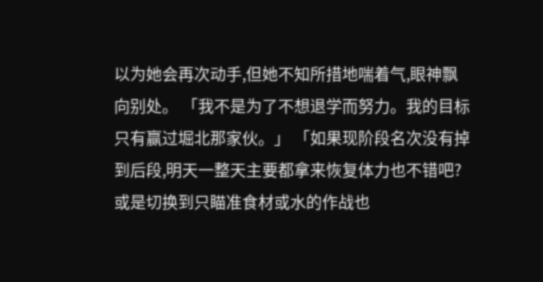以为她会再次动手,但她不知所措地喘着气,眼神飘向别处。 「我不是为了不想退学而努力。我的目标只有赢过堀北那家伙。」 「如果现阶段名次没有掉到后段,明天一整天主要都拿来恢复体力也不错吧?或是切换到只瞄准食材或水的作战也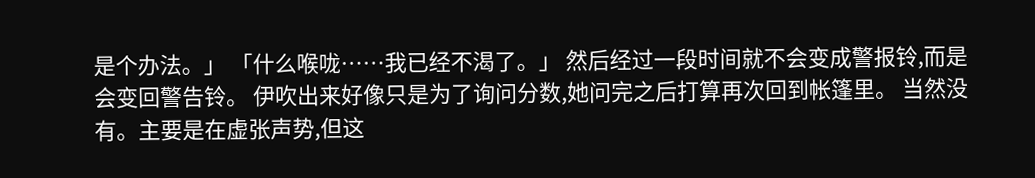是个办法。」 「什么喉咙……我已经不渴了。」 然后经过一段时间就不会变成警报铃,而是会变回警告铃。 伊吹出来好像只是为了询问分数,她问完之后打算再次回到帐篷里。 当然没有。主要是在虚张声势,但这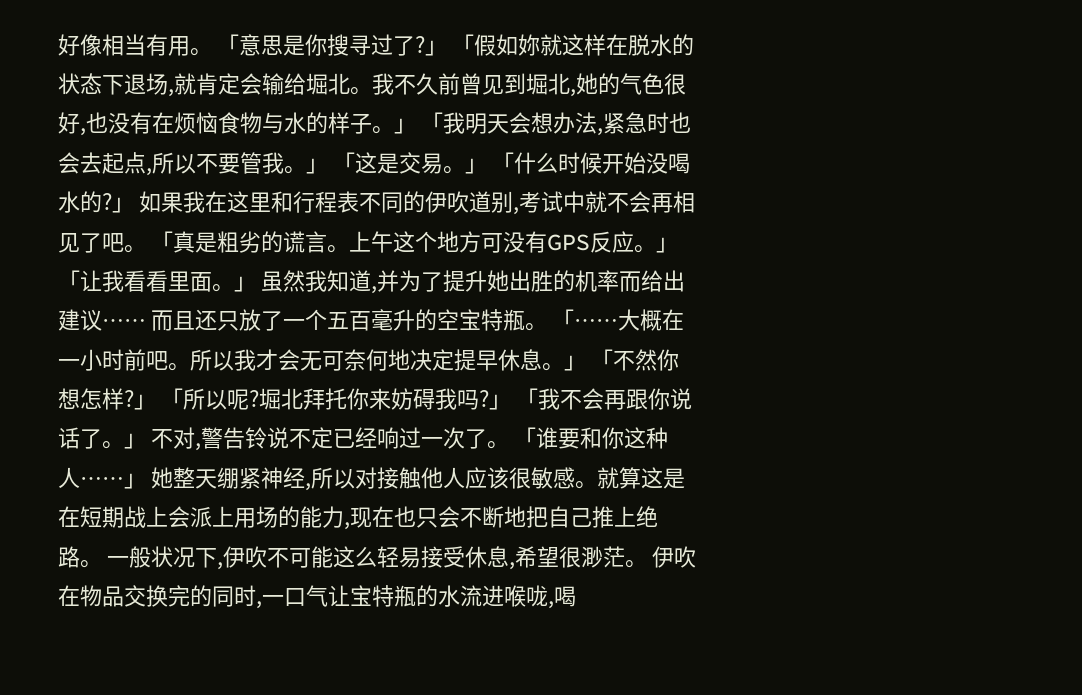好像相当有用。 「意思是你搜寻过了?」 「假如妳就这样在脱水的状态下退场,就肯定会输给堀北。我不久前曾见到堀北,她的气色很好,也没有在烦恼食物与水的样子。」 「我明天会想办法,紧急时也会去起点,所以不要管我。」 「这是交易。」 「什么时候开始没喝水的?」 如果我在这里和行程表不同的伊吹道别,考试中就不会再相见了吧。 「真是粗劣的谎言。上午这个地方可没有GPS反应。」 「让我看看里面。」 虽然我知道,并为了提升她出胜的机率而给出建议…… 而且还只放了一个五百毫升的空宝特瓶。 「……大概在一小时前吧。所以我才会无可奈何地决定提早休息。」 「不然你想怎样?」 「所以呢?堀北拜托你来妨碍我吗?」 「我不会再跟你说话了。」 不对,警告铃说不定已经响过一次了。 「谁要和你这种人……」 她整天绷紧神经,所以对接触他人应该很敏感。就算这是在短期战上会派上用场的能力,现在也只会不断地把自己推上绝路。 一般状况下,伊吹不可能这么轻易接受休息,希望很渺茫。 伊吹在物品交换完的同时,一口气让宝特瓶的水流进喉咙,喝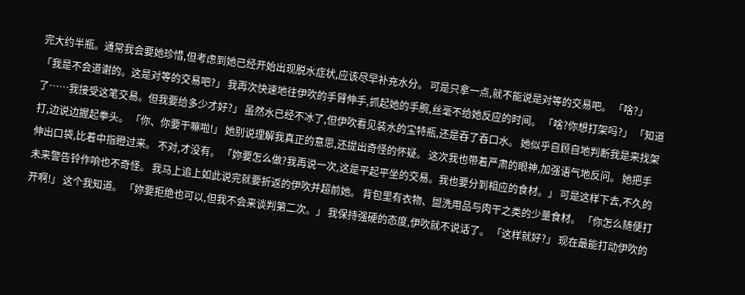完大约半瓶。通常我会要她珍惜,但考虑到她已经开始出现脱水症状,应该尽早补充水分。 可是只拿一点,就不能说是对等的交易吧。 「啥?」 「我是不会道谢的。这是对等的交易吧?」 我再次快速地往伊吹的手臂伸手,抓起她的手腕,丝毫不给她反应的时间。 「啥?你想打架吗?」 「知道了……我接受这笔交易。但我要给多少才好?」 虽然水已经不冰了,但伊吹看见装水的宝特瓶,还是吞了吞口水。 她似乎自顾自地判断我是来找架打,边说边握起拳头。 「你、你要干嘛啦!」 她别说理解我真正的意思,还提出奇怪的怀疑。 这次我也带着严肃的眼神,加强语气地反问。 她把手伸出口袋,比着中指瞪过来。 不对,才没有。 「妳要怎么做?我再说一次,这是平起平坐的交易。我也要分到相应的食材。」 可是这样下去,不久的未来警告铃作响也不奇怪。 我马上追上如此说完就要折返的伊吹并超前她。 背包里有衣物、盥洗用品与肉干之类的少量食材。 「你怎么随便打开啊!」 这个我知道。 「妳要拒绝也可以,但我不会来谈判第二次。」 我保持强硬的态度,伊吹就不说话了。 「这样就好?」 现在最能打动伊吹的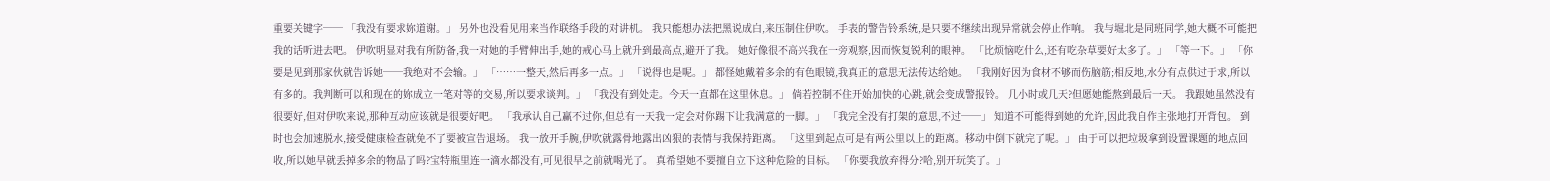重要关键字── 「我没有要求妳道谢。」 另外也没看见用来当作联络手段的对讲机。 我只能想办法把黑说成白,来压制住伊吹。 手表的警告铃系统,是只要不继续出现异常就会停止作响。 我与堀北是同班同学,她大概不可能把我的话听进去吧。 伊吹明显对我有所防备,我一对她的手臂伸出手,她的戒心马上就升到最高点,避开了我。 她好像很不高兴我在一旁观察,因而恢复锐利的眼神。 「比烦恼吃什么,还有吃杂草要好太多了。」 「等一下。」 「你要是见到那家伙就告诉她──我绝对不会输。」 「……一整天,然后再多一点。」 「说得也是呢。」 都怪她戴着多余的有色眼镜,我真正的意思无法传达给她。 「我刚好因为食材不够而伤脑筋;相反地,水分有点供过于求,所以有多的。我判断可以和现在的妳成立一笔对等的交易,所以要求谈判。」 「我没有到处走。今天一直都在这里休息。」 倘若控制不住开始加快的心跳,就会变成警报铃。 几小时或几天?但愿她能熬到最后一天。 我跟她虽然没有很要好,但对伊吹来说,那种互动应该就是很要好吧。 「我承认自己赢不过你,但总有一天我一定会对你踢下让我满意的一脚。」 「我完全没有打架的意思,不过──」 知道不可能得到她的允许,因此我自作主张地打开背包。 到时也会加速脱水,接受健康检查就免不了要被宣告退场。 我一放开手腕,伊吹就露骨地露出凶狠的表情与我保持距离。 「这里到起点可是有两公里以上的距离。移动中倒下就完了呢。」 由于可以把垃圾拿到设置课题的地点回收,所以她早就丢掉多余的物品了吗?宝特瓶里连一滴水都没有,可见很早之前就喝光了。 真希望她不要擅自立下这种危险的目标。 「你要我放弃得分?哈,别开玩笑了。」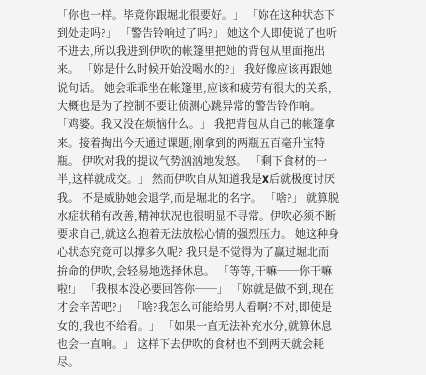「你也一样。毕竟你跟堀北很要好。」 「妳在这种状态下到处走吗?」 「警告铃响过了吗?」 她这个人即使说了也听不进去,所以我进到伊吹的帐篷里把她的背包从里面拖出来。 「妳是什么时候开始没喝水的?」 我好像应该再跟她说句话。 她会乖乖坐在帐篷里,应该和疲劳有很大的关系,大概也是为了控制不要让侦测心跳异常的警告铃作响。 「鸡婆。我又没在烦恼什么。」 我把背包从自己的帐篷拿来。接着掏出今天通过课题,刚拿到的两瓶五百毫升宝特瓶。 伊吹对我的提议气势汹汹地发怒。 「剩下食材的一半,这样就成交。」 然而伊吹自从知道我是X后就极度讨厌我。 不是威胁她会退学,而是堀北的名字。 「啥?」 就算脱水症状稍有改善,精神状况也很明显不寻常。伊吹必须不断要求自己,就这么抱着无法放松心情的强烈压力。 她这种身心状态究竟可以撑多久呢? 我只是不觉得为了赢过堀北而拚命的伊吹,会轻易地选择休息。 「等等,干嘛──你干嘛啦!」 「我根本没必要回答你──」 「妳就是做不到,现在才会辛苦吧?」 「啥?我怎么可能给男人看啊?不对,即使是女的,我也不给看。」 「如果一直无法补充水分,就算休息也会一直响。」 这样下去伊吹的食材也不到两天就会耗尽。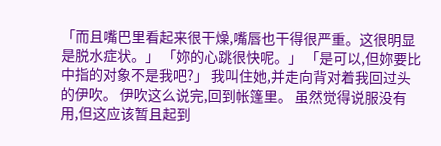「而且嘴巴里看起来很干燥,嘴唇也干得很严重。这很明显是脱水症状。」 「妳的心跳很快呢。」 「是可以,但妳要比中指的对象不是我吧?」 我叫住她,并走向背对着我回过头的伊吹。 伊吹这么说完,回到帐篷里。 虽然觉得说服没有用,但这应该暂且起到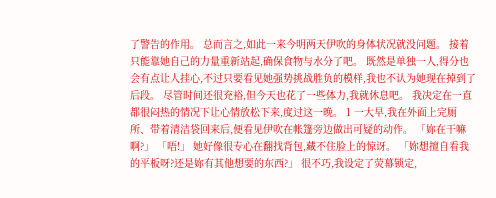了警告的作用。 总而言之,如此一来今明两天伊吹的身体状况就没问题。 接着只能靠她自己的力量重新站起,确保食物与水分了吧。 既然是单独一人,得分也会有点让人挂心,不过只要看见她强势挑战胜负的模样,我也不认为她现在掉到了后段。 尽管时间还很充裕,但今天也花了一些体力,我就休息吧。 我决定在一直都很闷热的情况下让心情放松下来,度过这一晚。 1 一大早,我在外面上完厕所、带着清洁袋回来后,便看见伊吹在帐篷旁边做出可疑的动作。 「妳在干嘛啊?」 「唔!」 她好像很专心在翻找背包,藏不住脸上的惊讶。 「妳想擅自看我的平板呀?还是妳有其他想要的东西?」 很不巧,我设定了荧幕锁定,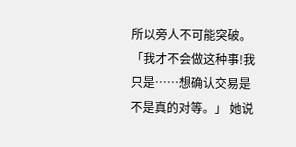所以旁人不可能突破。 「我才不会做这种事!我只是……想确认交易是不是真的对等。」 她说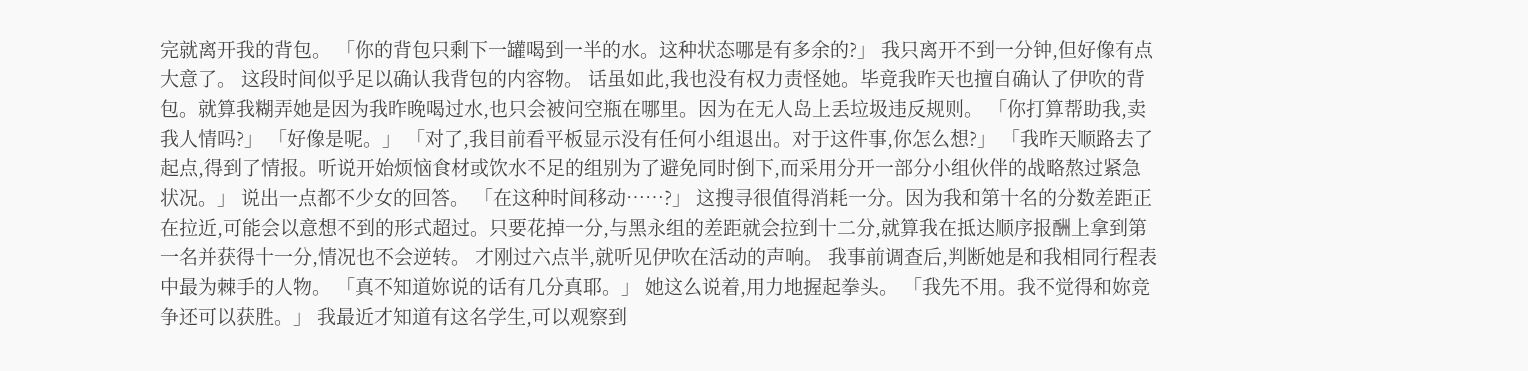完就离开我的背包。 「你的背包只剩下一罐喝到一半的水。这种状态哪是有多余的?」 我只离开不到一分钟,但好像有点大意了。 这段时间似乎足以确认我背包的内容物。 话虽如此,我也没有权力责怪她。毕竟我昨天也擅自确认了伊吹的背包。就算我糊弄她是因为我昨晚喝过水,也只会被问空瓶在哪里。因为在无人岛上丢垃圾违反规则。 「你打算帮助我,卖我人情吗?」 「好像是呢。」 「对了,我目前看平板显示没有任何小组退出。对于这件事,你怎么想?」 「我昨天顺路去了起点,得到了情报。听说开始烦恼食材或饮水不足的组别为了避免同时倒下,而采用分开一部分小组伙伴的战略熬过紧急状况。」 说出一点都不少女的回答。 「在这种时间移动……?」 这搜寻很值得消耗一分。因为我和第十名的分数差距正在拉近,可能会以意想不到的形式超过。只要花掉一分,与黑永组的差距就会拉到十二分,就算我在抵达顺序报酬上拿到第一名并获得十一分,情况也不会逆转。 才刚过六点半,就听见伊吹在活动的声响。 我事前调查后,判断她是和我相同行程表中最为棘手的人物。 「真不知道妳说的话有几分真耶。」 她这么说着,用力地握起拳头。 「我先不用。我不觉得和妳竞争还可以获胜。」 我最近才知道有这名学生,可以观察到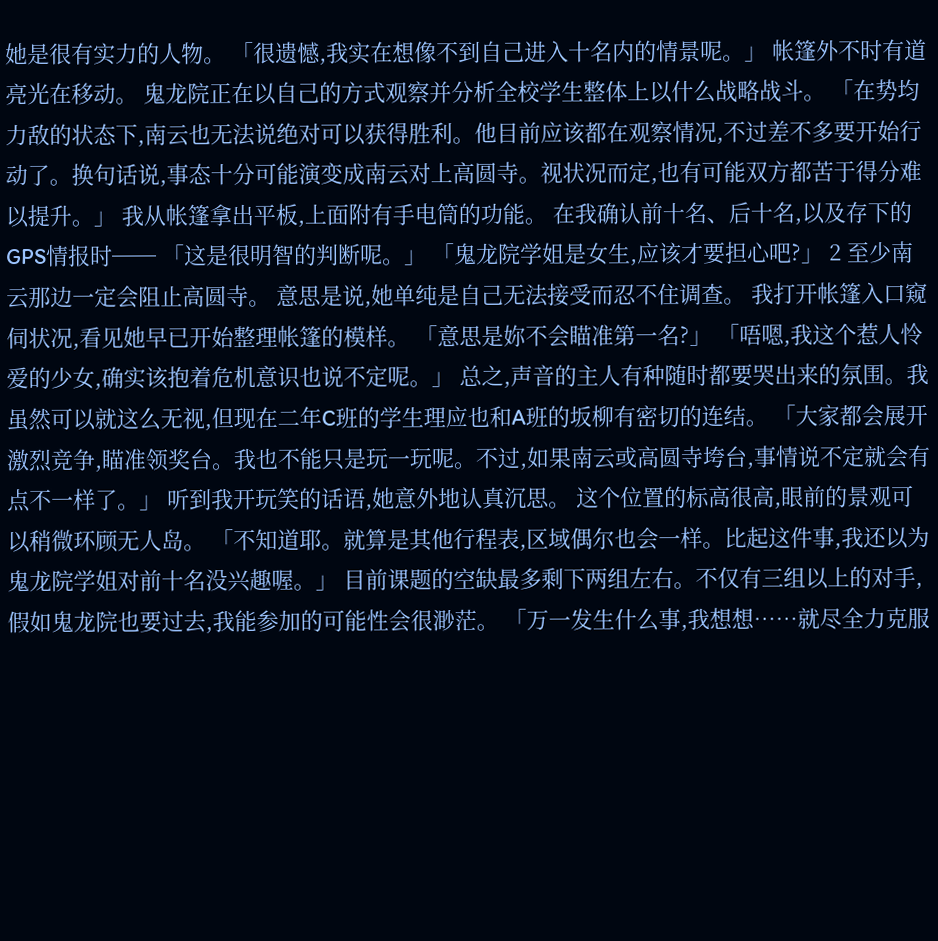她是很有实力的人物。 「很遗憾,我实在想像不到自己进入十名内的情景呢。」 帐篷外不时有道亮光在移动。 鬼龙院正在以自己的方式观察并分析全校学生整体上以什么战略战斗。 「在势均力敌的状态下,南云也无法说绝对可以获得胜利。他目前应该都在观察情况,不过差不多要开始行动了。换句话说,事态十分可能演变成南云对上高圆寺。视状况而定,也有可能双方都苦于得分难以提升。」 我从帐篷拿出平板,上面附有手电筒的功能。 在我确认前十名、后十名,以及存下的GPS情报时── 「这是很明智的判断呢。」 「鬼龙院学姐是女生,应该才要担心吧?」 2 至少南云那边一定会阻止高圆寺。 意思是说,她单纯是自己无法接受而忍不住调查。 我打开帐篷入口窥伺状况,看见她早已开始整理帐篷的模样。 「意思是妳不会瞄准第一名?」 「唔嗯,我这个惹人怜爱的少女,确实该抱着危机意识也说不定呢。」 总之,声音的主人有种随时都要哭出来的氛围。我虽然可以就这么无视,但现在二年C班的学生理应也和A班的坂柳有密切的连结。 「大家都会展开激烈竞争,瞄准领奖台。我也不能只是玩一玩呢。不过,如果南云或高圆寺垮台,事情说不定就会有点不一样了。」 听到我开玩笑的话语,她意外地认真沉思。 这个位置的标高很高,眼前的景观可以稍微环顾无人岛。 「不知道耶。就算是其他行程表,区域偶尔也会一样。比起这件事,我还以为鬼龙院学姐对前十名没兴趣喔。」 目前课题的空缺最多剩下两组左右。不仅有三组以上的对手,假如鬼龙院也要过去,我能参加的可能性会很渺茫。 「万一发生什么事,我想想……就尽全力克服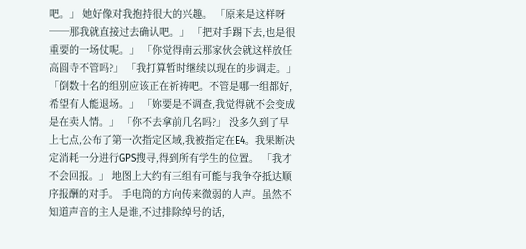吧。」 她好像对我抱持很大的兴趣。 「原来是这样呀──那我就直接过去确认吧。」 「把对手踢下去,也是很重要的一场仗呢。」 「你觉得南云那家伙会就这样放任高圆寺不管吗?」 「我打算暂时继续以现在的步调走。」 「倒数十名的组别应该正在祈祷吧。不管是哪一组都好,希望有人能退场。」 「妳要是不调查,我觉得就不会变成是在卖人情。」 「你不去拿前几名吗?」 没多久到了早上七点,公布了第一次指定区域,我被指定在E4。我果断决定消耗一分进行GPS搜寻,得到所有学生的位置。 「我才不会回报。」 地图上大约有三组有可能与我争夺抵达顺序报酬的对手。 手电筒的方向传来微弱的人声。虽然不知道声音的主人是谁,不过排除绰号的话,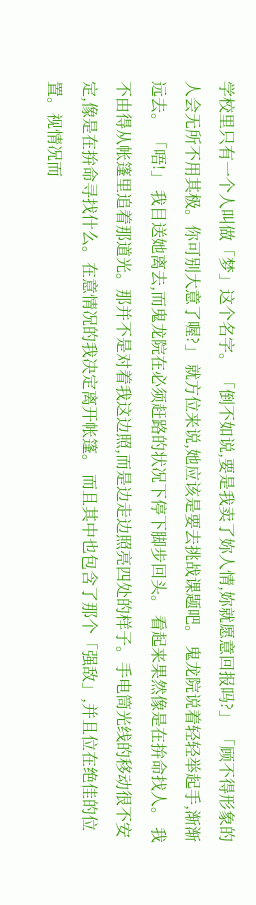学校里只有一个人叫做「梦」这个名字。 「倒不如说,要是我卖了妳人情,妳就愿意回报吗?」 「顾不得形象的人会无所不用其极。你可别大意了喔?」 就方位来说,她应该是要去挑战课题吧。 鬼龙院说着轻轻举起手,渐渐远去。 「唔!」 我目送她离去,而鬼龙院在必须赶路的状况下停下脚步回头。 看起来果然像是在拚命找人。 我不由得从帐篷里追着那道光。那并不是对着我这边照,而是边走边照亮四处的样子。手电筒光线的移动很不安定,像是在拚命寻找什么。在意情况的我决定离开帐篷。 而且其中也包含了那个「强敌」,并且位在绝佳的位置。视情况而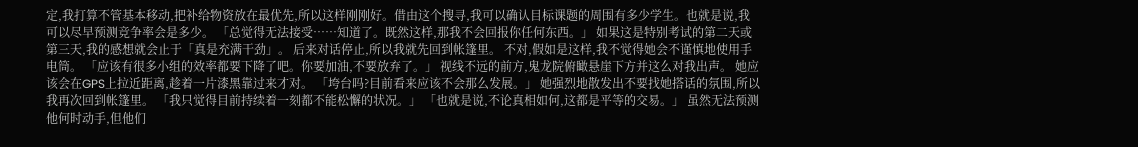定,我打算不管基本移动,把补给物资放在最优先,所以这样刚刚好。借由这个搜寻,我可以确认目标课题的周围有多少学生。也就是说,我可以尽早预测竞争率会是多少。 「总觉得无法接受……知道了。既然这样,那我不会回报你任何东西。」 如果这是特别考试的第二天或第三天,我的感想就会止于「真是充满干劲」。 后来对话停止,所以我就先回到帐篷里。 不对,假如是这样,我不觉得她会不谨慎地使用手电筒。 「应该有很多小组的效率都要下降了吧。你要加油,不要放弃了。」 视线不远的前方,鬼龙院俯瞰悬崖下方并这么对我出声。 她应该会在GPS上拉近距离,趁着一片漆黑靠过来才对。 「垮台吗?目前看来应该不会那么发展。」 她强烈地散发出不要找她搭话的氛围,所以我再次回到帐篷里。 「我只觉得目前持续着一刻都不能松懈的状况。」 「也就是说,不论真相如何,这都是平等的交易。」 虽然无法预测他何时动手,但他们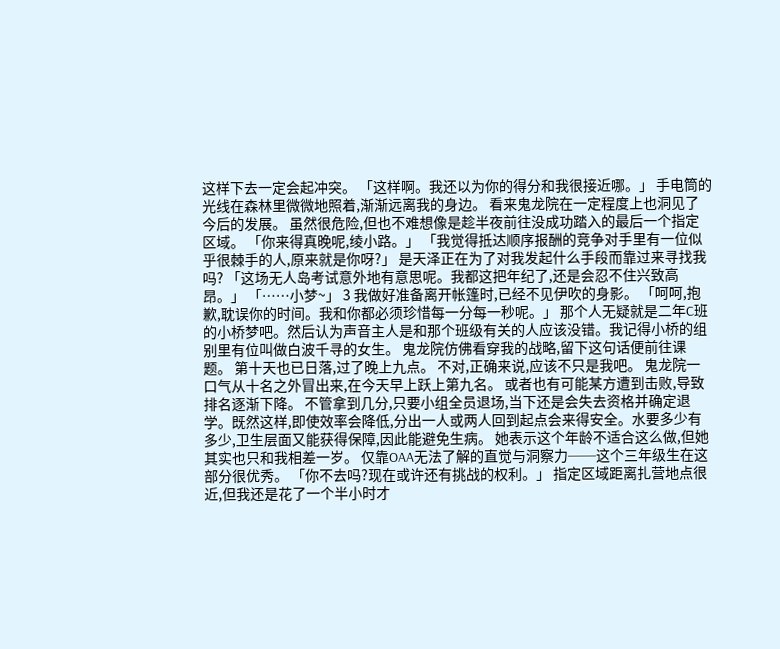这样下去一定会起冲突。 「这样啊。我还以为你的得分和我很接近哪。」 手电筒的光线在森林里微微地照着,渐渐远离我的身边。 看来鬼龙院在一定程度上也洞见了今后的发展。 虽然很危险,但也不难想像是趁半夜前往没成功踏入的最后一个指定区域。 「你来得真晚呢,绫小路。」 「我觉得抵达顺序报酬的竞争对手里有一位似乎很棘手的人,原来就是你呀?」 是天泽正在为了对我发起什么手段而靠过来寻找我吗? 「这场无人岛考试意外地有意思呢。我都这把年纪了,还是会忍不住兴致高昂。」 「……小梦~」 3 我做好准备离开帐篷时,已经不见伊吹的身影。 「呵呵,抱歉,耽误你的时间。我和你都必须珍惜每一分每一秒呢。」 那个人无疑就是二年C班的小桥梦吧。然后认为声音主人是和那个班级有关的人应该没错。我记得小桥的组别里有位叫做白波千寻的女生。 鬼龙院仿佛看穿我的战略,留下这句话便前往课题。 第十天也已日落,过了晚上九点。 不对,正确来说,应该不只是我吧。 鬼龙院一口气从十名之外冒出来,在今天早上跃上第九名。 或者也有可能某方遭到击败,导致排名逐渐下降。 不管拿到几分,只要小组全员退场,当下还是会失去资格并确定退学。既然这样,即使效率会降低,分出一人或两人回到起点会来得安全。水要多少有多少,卫生层面又能获得保障,因此能避免生病。 她表示这个年龄不适合这么做,但她其实也只和我相差一岁。 仅靠OAA无法了解的直觉与洞察力──这个三年级生在这部分很优秀。 「你不去吗?现在或许还有挑战的权利。」 指定区域距离扎营地点很近,但我还是花了一个半小时才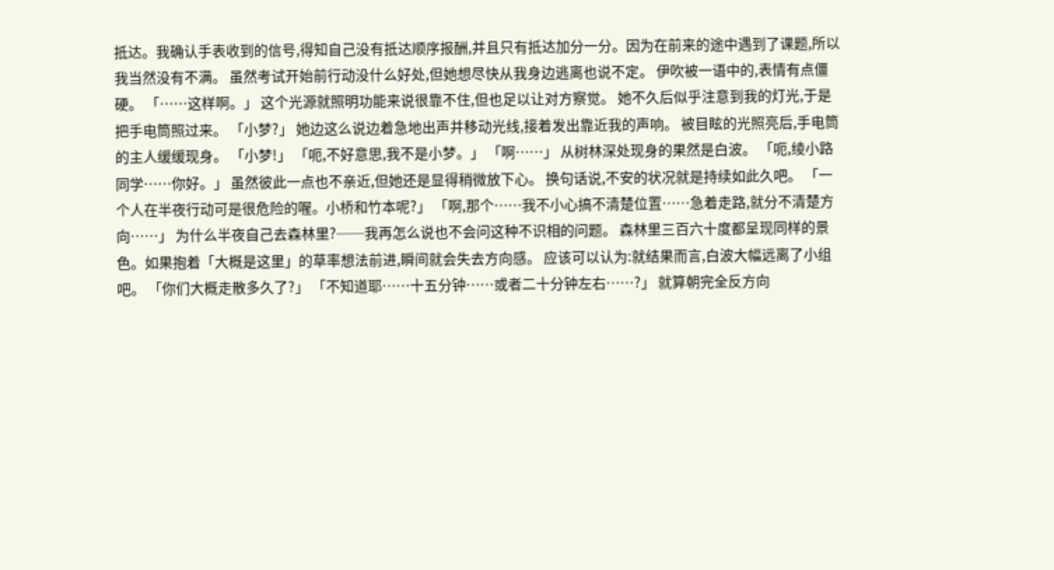抵达。我确认手表收到的信号,得知自己没有抵达顺序报酬,并且只有抵达加分一分。因为在前来的途中遇到了课题,所以我当然没有不满。 虽然考试开始前行动没什么好处,但她想尽快从我身边逃离也说不定。 伊吹被一语中的,表情有点僵硬。 「……这样啊。」 这个光源就照明功能来说很靠不住,但也足以让对方察觉。 她不久后似乎注意到我的灯光,于是把手电筒照过来。 「小梦?」 她边这么说边着急地出声并移动光线,接着发出靠近我的声响。 被目眩的光照亮后,手电筒的主人缓缓现身。 「小梦!」 「呃,不好意思,我不是小梦。」 「啊……」 从树林深处现身的果然是白波。 「呃,绫小路同学……你好。」 虽然彼此一点也不亲近,但她还是显得稍微放下心。 换句话说,不安的状况就是持续如此久吧。 「一个人在半夜行动可是很危险的喔。小桥和竹本呢?」 「啊,那个……我不小心搞不清楚位置……急着走路,就分不清楚方向……」 为什么半夜自己去森林里?──我再怎么说也不会问这种不识相的问题。 森林里三百六十度都呈现同样的景色。如果抱着「大概是这里」的草率想法前进,瞬间就会失去方向感。 应该可以认为:就结果而言,白波大幅远离了小组吧。 「你们大概走散多久了?」 「不知道耶……十五分钟……或者二十分钟左右……?」 就算朝完全反方向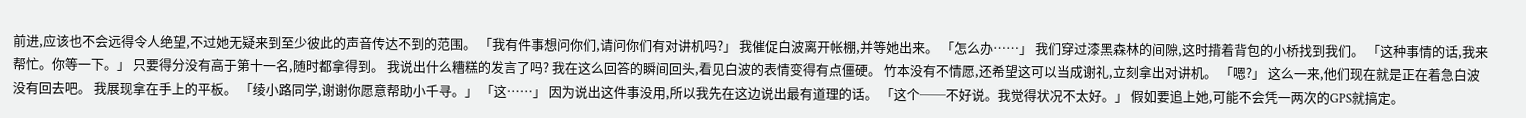前进,应该也不会远得令人绝望,不过她无疑来到至少彼此的声音传达不到的范围。 「我有件事想问你们,请问你们有对讲机吗?」 我催促白波离开帐棚,并等她出来。 「怎么办……」 我们穿过漆黑森林的间隙,这时揹着背包的小桥找到我们。 「这种事情的话,我来帮忙。你等一下。」 只要得分没有高于第十一名,随时都拿得到。 我说出什么糟糕的发言了吗? 我在这么回答的瞬间回头,看见白波的表情变得有点僵硬。 竹本没有不情愿,还希望这可以当成谢礼,立刻拿出对讲机。 「嗯?」 这么一来,他们现在就是正在着急白波没有回去吧。 我展现拿在手上的平板。 「绫小路同学,谢谢你愿意帮助小千寻。」 「这……」 因为说出这件事没用,所以我先在这边说出最有道理的话。 「这个──不好说。我觉得状况不太好。」 假如要追上她,可能不会凭一两次的GPS就搞定。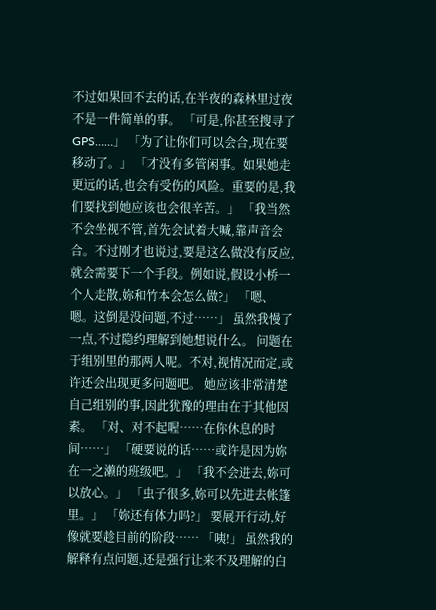不过如果回不去的话,在半夜的森林里过夜不是一件简单的事。 「可是,你甚至搜寻了GPS……」 「为了让你们可以会合,现在要移动了。」 「才没有多管闲事。如果她走更远的话,也会有受伤的风险。重要的是,我们要找到她应该也会很辛苦。」 「我当然不会坐视不管,首先会试着大喊,靠声音会合。不过刚才也说过,要是这么做没有反应,就会需要下一个手段。例如说,假设小桥一个人走散,妳和竹本会怎么做?」 「嗯、嗯。这倒是没问题,不过……」 虽然我慢了一点,不过隐约理解到她想说什么。 问题在于组别里的那两人呢。不对,视情况而定,或许还会出现更多问题吧。 她应该非常清楚自己组别的事,因此犹豫的理由在于其他因素。 「对、对不起喔……在你休息的时间……」 「硬要说的话……或许是因为妳在一之濑的班级吧。」 「我不会进去,妳可以放心。」 「虫子很多,妳可以先进去帐篷里。」 「妳还有体力吗?」 要展开行动,好像就要趁目前的阶段…… 「咦!」 虽然我的解释有点问题,还是强行让来不及理解的白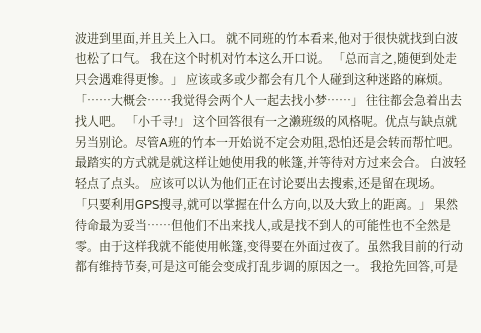波进到里面,并且关上入口。 就不同班的竹本看来,他对于很快就找到白波也松了口气。 我在这个时机对竹本这么开口说。 「总而言之,随便到处走只会遇难得更惨。」 应该或多或少都会有几个人碰到这种迷路的麻烦。 「……大概会……我觉得会两个人一起去找小梦……」 往往都会急着出去找人吧。 「小千寻!」 这个回答很有一之濑班级的风格呢。优点与缺点就另当别论。尽管A班的竹本一开始说不定会劝阻,恐怕还是会转而帮忙吧。最踏实的方式就是就这样让她使用我的帐篷,并等待对方过来会合。 白波轻轻点了点头。 应该可以认为他们正在讨论要出去搜索,还是留在现场。 「只要利用GPS搜寻,就可以掌握在什么方向,以及大致上的距离。」 果然待命最为妥当……但他们不出来找人,或是找不到人的可能性也不全然是零。由于这样我就不能使用帐篷,变得要在外面过夜了。虽然我目前的行动都有维持节奏,可是这可能会变成打乱步调的原因之一。 我抢先回答,可是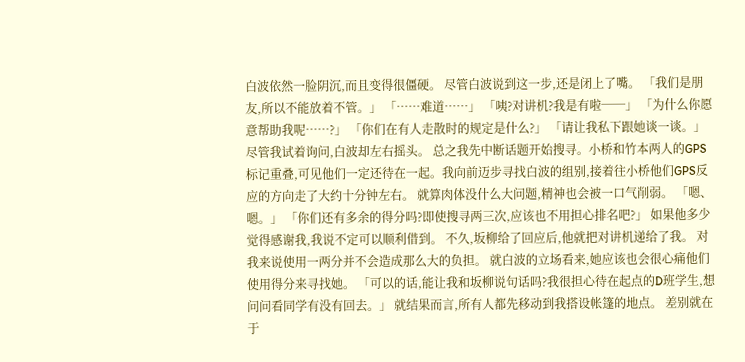白波依然一脸阴沉,而且变得很僵硬。 尽管白波说到这一步,还是闭上了嘴。 「我们是朋友,所以不能放着不管。」 「……难道……」 「咦?对讲机?我是有啦──」 「为什么你愿意帮助我呢……?」 「你们在有人走散时的规定是什么?」 「请让我私下跟她谈一谈。」 尽管我试着询问,白波却左右摇头。 总之我先中断话题开始搜寻。小桥和竹本两人的GPS标记重叠,可见他们一定还待在一起。我向前迈步寻找白波的组别,接着往小桥他们GPS反应的方向走了大约十分钟左右。 就算肉体没什么大问题,精神也会被一口气削弱。 「嗯、嗯。」 「你们还有多余的得分吗?即使搜寻两三次,应该也不用担心排名吧?」 如果他多少觉得感谢我,我说不定可以顺利借到。 不久,坂柳给了回应后,他就把对讲机递给了我。 对我来说使用一两分并不会造成那么大的负担。 就白波的立场看来,她应该也会很心痛他们使用得分来寻找她。 「可以的话,能让我和坂柳说句话吗?我很担心待在起点的D班学生,想问问看同学有没有回去。」 就结果而言,所有人都先移动到我搭设帐篷的地点。 差别就在于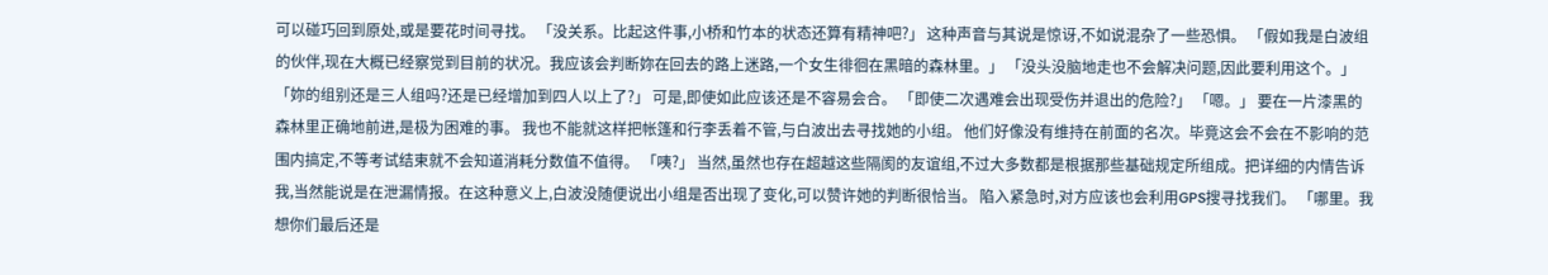可以碰巧回到原处,或是要花时间寻找。 「没关系。比起这件事,小桥和竹本的状态还算有精神吧?」 这种声音与其说是惊讶,不如说混杂了一些恐惧。 「假如我是白波组的伙伴,现在大概已经察觉到目前的状况。我应该会判断妳在回去的路上迷路,一个女生徘徊在黑暗的森林里。」 「没头没脑地走也不会解决问题,因此要利用这个。」 「妳的组别还是三人组吗?还是已经增加到四人以上了?」 可是,即使如此应该还是不容易会合。 「即使二次遇难会出现受伤并退出的危险?」 「嗯。」 要在一片漆黑的森林里正确地前进,是极为困难的事。 我也不能就这样把帐篷和行李丢着不管,与白波出去寻找她的小组。 他们好像没有维持在前面的名次。毕竟这会不会在不影响的范围内搞定,不等考试结束就不会知道消耗分数值不值得。 「咦?」 当然,虽然也存在超越这些隔阂的友谊组,不过大多数都是根据那些基础规定所组成。把详细的内情告诉我,当然能说是在泄漏情报。在这种意义上,白波没随便说出小组是否出现了变化,可以赞许她的判断很恰当。 陷入紧急时,对方应该也会利用GPS搜寻找我们。 「哪里。我想你们最后还是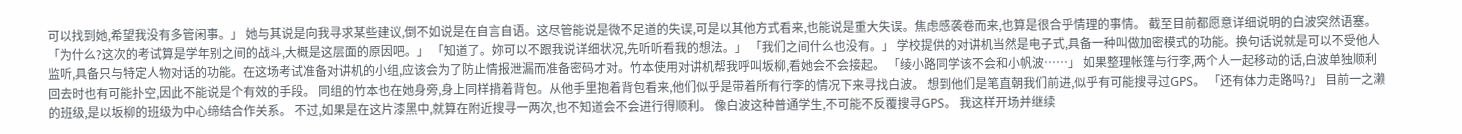可以找到她,希望我没有多管闲事。」 她与其说是向我寻求某些建议,倒不如说是在自言自语。这尽管能说是微不足道的失误,可是以其他方式看来,也能说是重大失误。焦虑感袭卷而来,也算是很合乎情理的事情。 截至目前都愿意详细说明的白波突然语塞。 「为什么?这次的考试算是学年别之间的战斗,大概是这层面的原因吧。」 「知道了。妳可以不跟我说详细状况,先听听看我的想法。」 「我们之间什么也没有。」 学校提供的对讲机当然是电子式,具备一种叫做加密模式的功能。换句话说就是可以不受他人监听,具备只与特定人物对话的功能。在这场考试准备对讲机的小组,应该会为了防止情报泄漏而准备密码才对。竹本使用对讲机帮我呼叫坂柳,看她会不会接起。 「绫小路同学该不会和小帆波……」 如果整理帐篷与行李,两个人一起移动的话,白波单独顺利回去时也有可能扑空,因此不能说是个有效的手段。 同组的竹本也在她身旁,身上同样揹着背包。从他手里抱着背包看来,他们似乎是带着所有行李的情况下来寻找白波。 想到他们是笔直朝我们前进,似乎有可能搜寻过GPS。 「还有体力走路吗?」 目前一之濑的班级,是以坂柳的班级为中心缔结合作关系。 不过,如果是在这片漆黑中,就算在附近搜寻一两次,也不知道会不会进行得顺利。 像白波这种普通学生,不可能不反覆搜寻GPS。 我这样开场并继续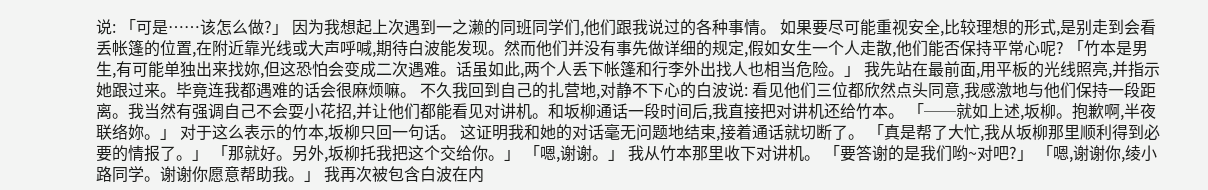说: 「可是……该怎么做?」 因为我想起上次遇到一之濑的同班同学们,他们跟我说过的各种事情。 如果要尽可能重视安全,比较理想的形式,是别走到会看丢帐篷的位置,在附近靠光线或大声呼喊,期待白波能发现。然而他们并没有事先做详细的规定,假如女生一个人走散,他们能否保持平常心呢? 「竹本是男生,有可能单独出来找妳,但这恐怕会变成二次遇难。话虽如此,两个人丢下帐篷和行李外出找人也相当危险。」 我先站在最前面,用平板的光线照亮,并指示她跟过来。毕竟连我都遇难的话会很麻烦嘛。 不久我回到自己的扎营地,对静不下心的白波说: 看见他们三位都欣然点头同意,我感激地与他们保持一段距离。我当然有强调自己不会耍小花招,并让他们都能看见对讲机。和坂柳通话一段时间后,我直接把对讲机还给竹本。 「──就如上述,坂柳。抱歉啊,半夜联络妳。」 对于这么表示的竹本,坂柳只回一句话。 这证明我和她的对话毫无问题地结束,接着通话就切断了。 「真是帮了大忙,我从坂柳那里顺利得到必要的情报了。」 「那就好。另外,坂柳托我把这个交给你。」 「嗯,谢谢。」 我从竹本那里收下对讲机。 「要答谢的是我们哟~对吧?」 「嗯,谢谢你,绫小路同学。谢谢你愿意帮助我。」 我再次被包含白波在内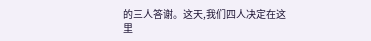的三人答谢。这天,我们四人决定在这里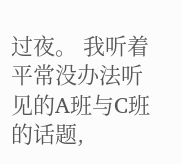过夜。 我听着平常没办法听见的A班与C班的话题,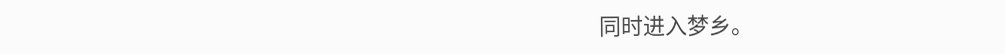同时进入梦乡。